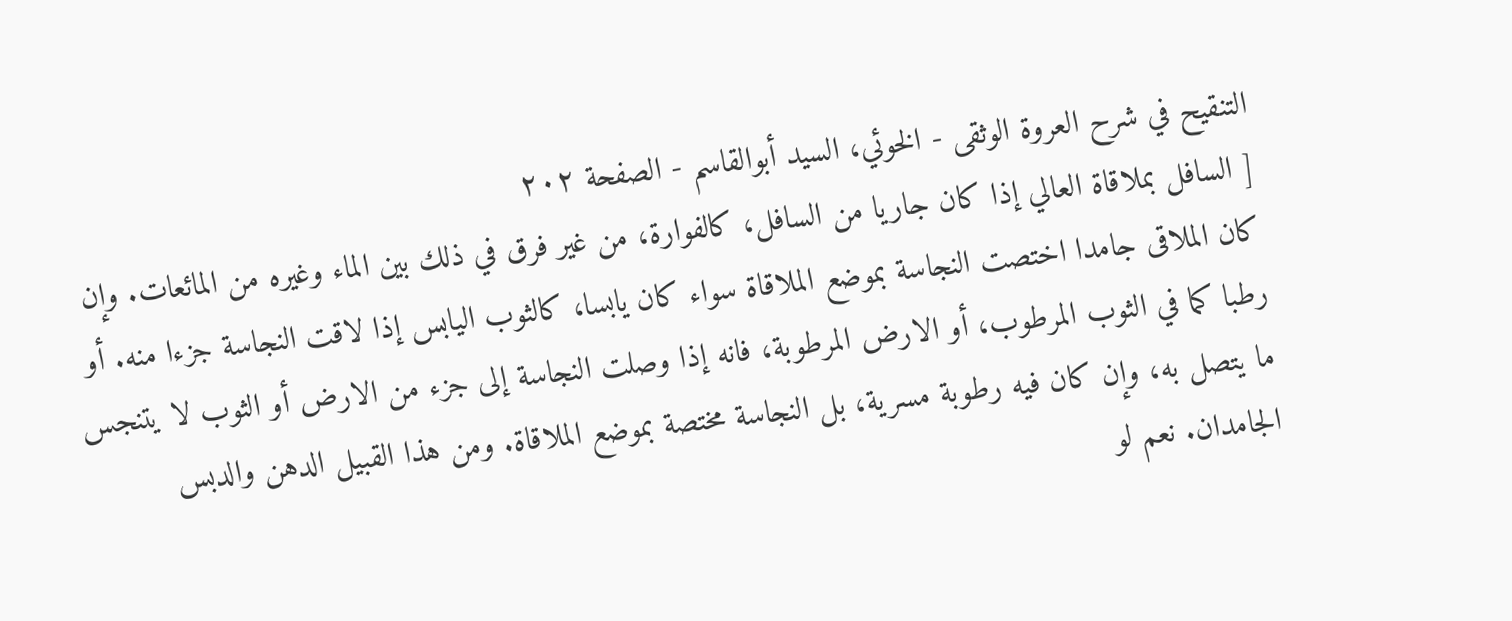التنقيح في شرح العروة الوثقى - الخوئي، السيد أبوالقاسم - الصفحة ٢٠٢
[ السافل بملاقاة العالي إذا كان جاريا من السافل، كالفوارة، من غير فرق في ذلك بين الماء وغيره من المائعات. وإن كان الملاقى جامدا اختصت النجاسة بموضع الملاقاة سواء كان يابسا، كالثوب اليابس إذا لاقت النجاسة جزءا منه. أو رطبا كما في الثوب المرطوب، أو الارض المرطوبة، فانه إذا وصلت النجاسة إلى جزء من الارض أو الثوب لا يتنجس ما يتصل به، وإن كان فيه رطوبة مسرية، بل النجاسة مختصة بموضع الملاقاة. ومن هذا القبيل الدهن والدبس الجامدان. نعم لو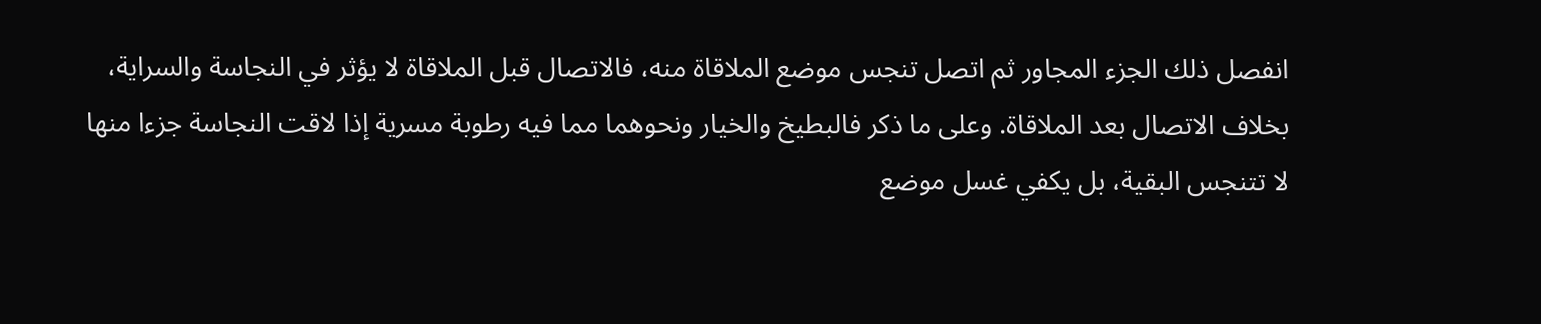انفصل ذلك الجزء المجاور ثم اتصل تنجس موضع الملاقاة منه، فالاتصال قبل الملاقاة لا يؤثر في النجاسة والسراية، بخلاف الاتصال بعد الملاقاة. وعلى ما ذكر فالبطيخ والخيار ونحوهما مما فيه رطوبة مسرية إذا لاقت النجاسة جزءا منها لا تتنجس البقية، بل يكفي غسل موضع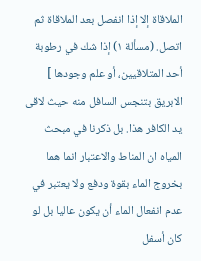الملاقاة إلا إذا انفصل بعد الملاقاة ثم اتصل. (مسألة ١) إذا شك في رطوبة أحد المتلاقيين، أو علم وجودها ] الابريق بتنجس السافل منه حيث لاقى يد الكافر هذا. بل ذكرنا في مبحث المياه ان المناط والاعتبار انما هما بخروج الماء بقوة ودفع ولا يعتبر في عدم انفعال الماء أن يكون عاليا بل لو كان أسفل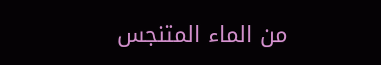من الماء المتنجس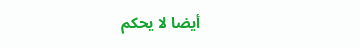أيضا لا يحكم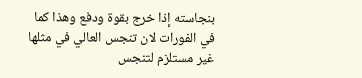بنجاسته إذا خرج بقوة ودفع وهذا كما في الفورات لان تنجس العالي في مثلها غير مستلزم لتنجس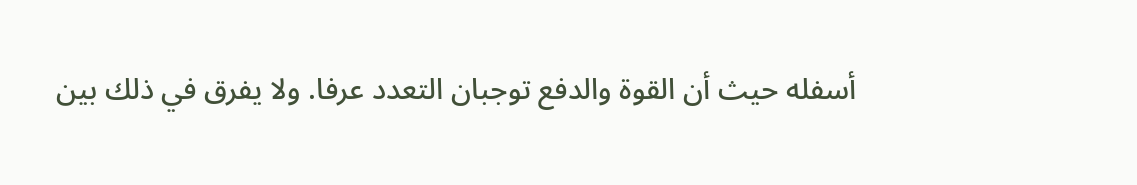أسفله حيث أن القوة والدفع توجبان التعدد عرفا. ولا يفرق في ذلك بين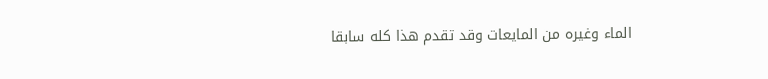الماء وغيره من المايعات وقد تقدم هذا كله سابقا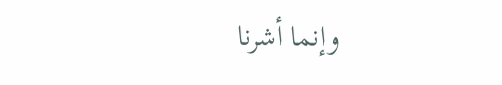وإنما أشرنا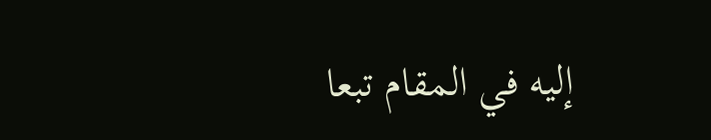إليه في المقام تبعا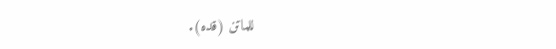للماتن (قده).